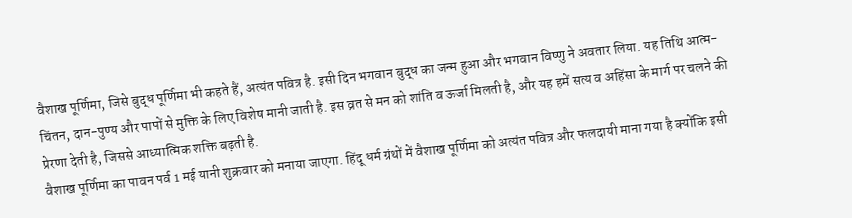वैशाख पूर्णिमा, जिसे बुद्ध पूर्णिमा भी कहते हैं, अत्यंत पवित्र है. इसी दिन भगवान बुद्ध का जन्म हुआ और भगवान विष्णु ने अवतार लिया. यह तिथि आत्म-चिंतन, दान-पुण्य और पापों से मुक्ति के लिए विशेष मानी जाती है. इस व्रत से मन को शांति व ऊर्जा मिलती है, और यह हमें सत्य व अहिंसा के मार्ग पर चलने की प्रेरणा देती है, जिससे आध्यात्मिक शक्ति बढ़ती है.
वैशाख पूर्णिमा का पावन पर्व 1 मई यानी शुक्रवार को मनाया जाएगा. हिंदू धर्म ग्रंथों में वैशाख पूर्णिमा को अत्यंत पवित्र और फलदायी माना गया है क्योंकि इसी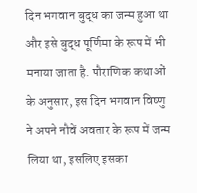दिन भगवान बुद्ध का जन्म हुआ था और इसे बुद्ध पूर्णिमा के रूप में भी मनाया जाता है. पौराणिक कथाओं के अनुसार, इस दिन भगवान विष्णु ने अपने नौवें अवतार के रूप में जन्म लिया था, इसलिए इसका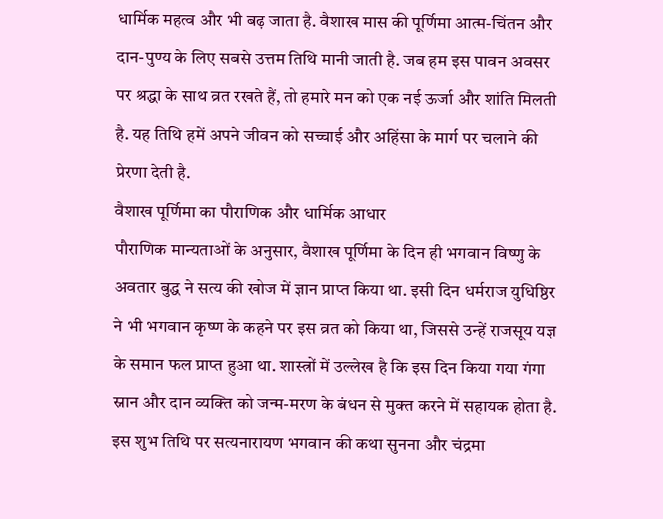धार्मिक महत्व और भी बढ़ जाता है. वैशाख मास की पूर्णिमा आत्म-चिंतन और दान-पुण्य के लिए सबसे उत्तम तिथि मानी जाती है. जब हम इस पावन अवसर पर श्रद्धा के साथ व्रत रखते हैं, तो हमारे मन को एक नई ऊर्जा और शांति मिलती है. यह तिथि हमें अपने जीवन को सच्चाई और अहिंसा के मार्ग पर चलाने की प्रेरणा देती है.
वैशाख पूर्णिमा का पौराणिक और धार्मिक आधार
पौराणिक मान्यताओं के अनुसार, वैशाख पूर्णिमा के दिन ही भगवान विष्णु के अवतार बुद्ध ने सत्य की खोज में ज्ञान प्राप्त किया था. इसी दिन धर्मराज युधिष्ठिर ने भी भगवान कृष्ण के कहने पर इस व्रत को किया था, जिससे उन्हें राजसूय यज्ञ के समान फल प्राप्त हुआ था. शास्त्रों में उल्लेख है कि इस दिन किया गया गंगा स्नान और दान व्यक्ति को जन्म-मरण के बंधन से मुक्त करने में सहायक होता है. इस शुभ तिथि पर सत्यनारायण भगवान की कथा सुनना और चंद्रमा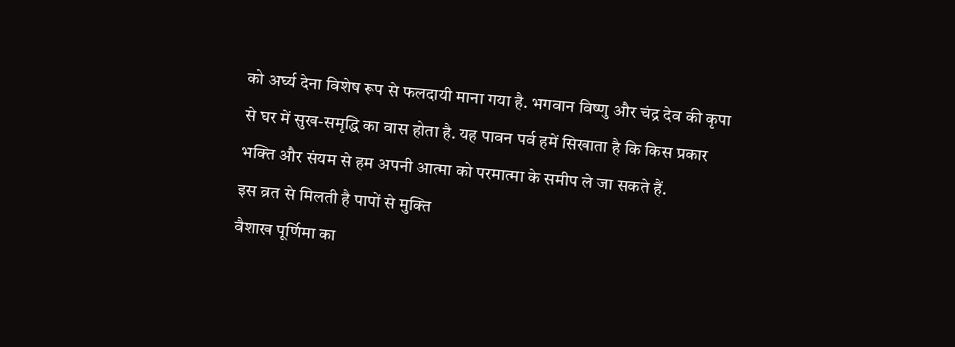को अर्घ्य देना विशेष रूप से फलदायी माना गया है. भगवान विष्णु और चंद्र देव की कृपा से घर में सुख-समृद्धि का वास होता है. यह पावन पर्व हमें सिखाता है कि किस प्रकार भक्ति और संयम से हम अपनी आत्मा को परमात्मा के समीप ले जा सकते हैं.
इस व्रत से मिलती है पापों से मुक्ति
वैशाख पूर्णिमा का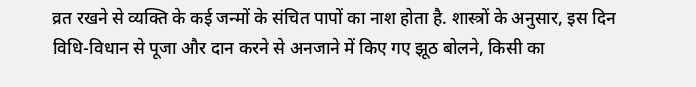व्रत रखने से व्यक्ति के कई जन्मों के संचित पापों का नाश होता है. शास्त्रों के अनुसार, इस दिन विधि-विधान से पूजा और दान करने से अनजाने में किए गए झूठ बोलने, किसी का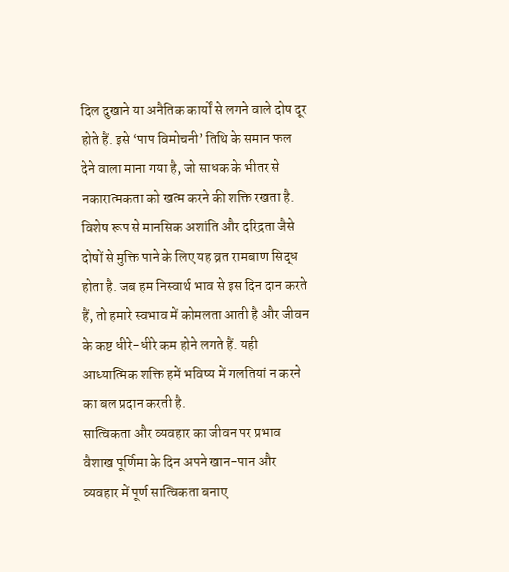दिल दुखाने या अनैतिक कार्यों से लगने वाले दोष दूर होते हैं. इसे ‘पाप विमोचनी’ तिथि के समान फल देने वाला माना गया है, जो साधक के भीतर से नकारात्मकता को खत्म करने की शक्ति रखता है. विशेष रूप से मानसिक अशांति और दरिद्रता जैसे दोषों से मुक्ति पाने के लिए यह व्रत रामबाण सिद्ध होता है. जब हम निस्वार्थ भाव से इस दिन दान करते हैं, तो हमारे स्वभाव में कोमलता आती है और जीवन के कष्ट धीरे-धीरे कम होने लगते हैं. यही आध्यात्मिक शक्ति हमें भविष्य में गलतियां न करने का बल प्रदान करती है.
सात्विकता और व्यवहार का जीवन पर प्रभाव
वैशाख पूर्णिमा के दिन अपने खान-पान और व्यवहार में पूर्ण सात्विकता बनाए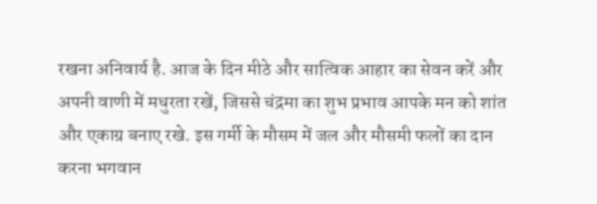रखना अनिवार्य है. आज के दिन मीठे और सात्विक आहार का सेवन करें और अपनी वाणी में मधुरता रखें, जिससे चंद्रमा का शुभ प्रभाव आपके मन को शांत और एकाग्र बनाए रखे. इस गर्मी के मौसम में जल और मौसमी फलों का दान करना भगवान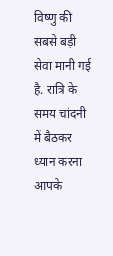विष्णु की सबसे बड़ी सेवा मानी गई है. रात्रि के समय चांदनी में बैठकर ध्यान करना आपके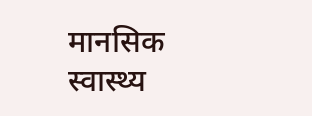मानसिक स्वास्थ्य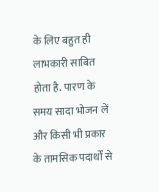के लिए बहुत ही लाभकारी साबित होता है. पारण के समय सादा भोजन लें और किसी भी प्रकार के तामसिक पदार्थों से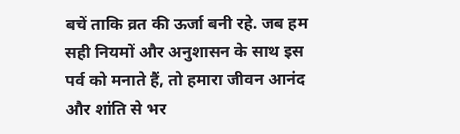बचें ताकि व्रत की ऊर्जा बनी रहे. जब हम सही नियमों और अनुशासन के साथ इस पर्व को मनाते हैं, तो हमारा जीवन आनंद और शांति से भर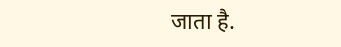जाता है.